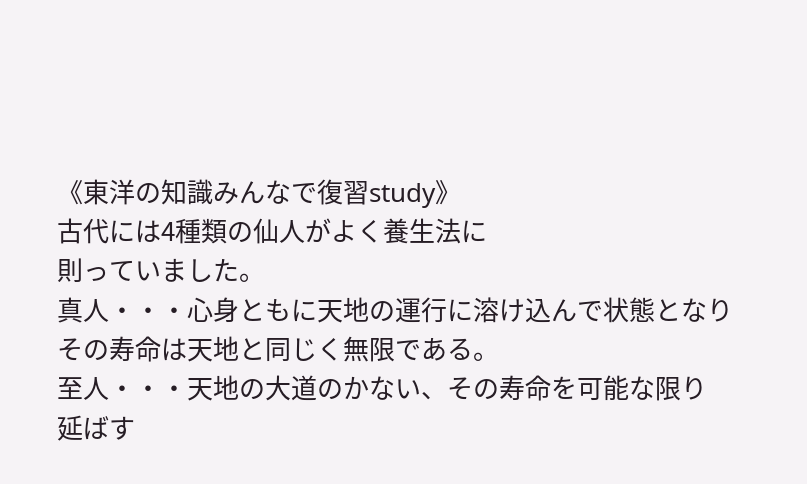《東洋の知識みんなで復習study》
古代には4種類の仙人がよく養生法に
則っていました。
真人・・・心身ともに天地の運行に溶け込んで状態となり
その寿命は天地と同じく無限である。
至人・・・天地の大道のかない、その寿命を可能な限り
延ばす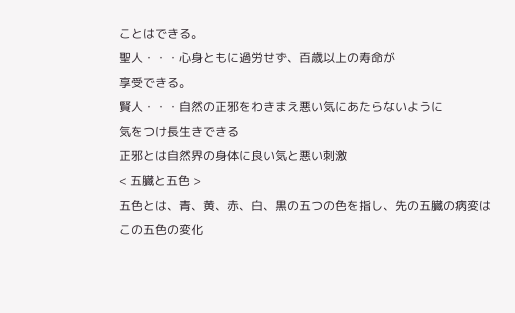ことはできる。
聖人・・・心身ともに過労せず、百歳以上の寿命が
享受できる。
賢人・・・自然の正邪をわきまえ悪い気にあたらないように
気をつけ長生きできる
正邪とは自然界の身体に良い気と悪い刺激
< 五臓と五色 >
五色とは、青、黄、赤、白、黒の五つの色を指し、先の五臓の病変は
この五色の変化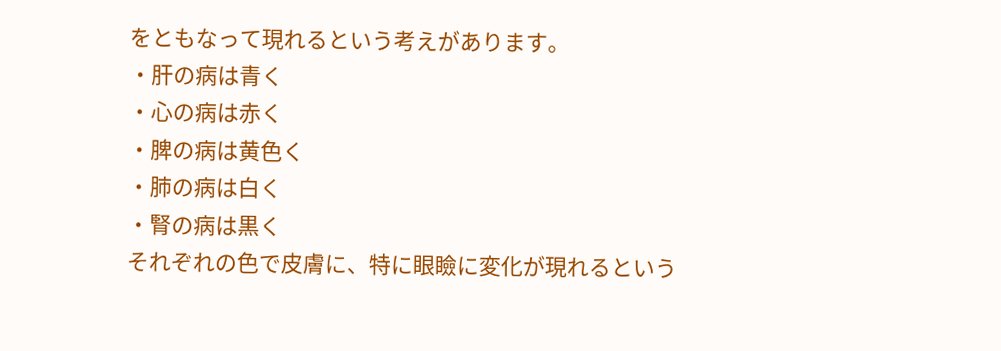をともなって現れるという考えがあります。
・肝の病は青く
・心の病は赤く
・脾の病は黄色く
・肺の病は白く
・腎の病は黒く
それぞれの色で皮膚に、特に眼瞼に変化が現れるという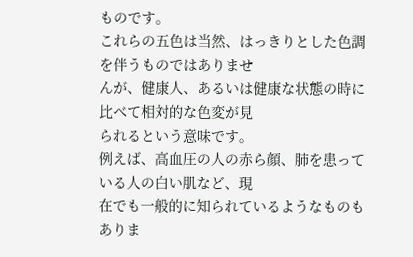ものです。
これらの五色は当然、はっきりとした色調を伴うものではありませ
んが、健康人、あるいは健康な状態の時に比べて相対的な色変が見
られるという意味です。
例えば、高血圧の人の赤ら顔、肺を患っている人の白い肌など、現
在でも一般的に知られているようなものもありま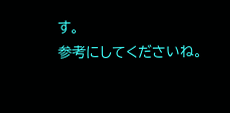す。
参考にしてくださいね。